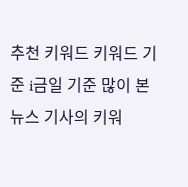추천 키워드 키워드 기준 i금일 기준 많이 본
뉴스 기사의 키워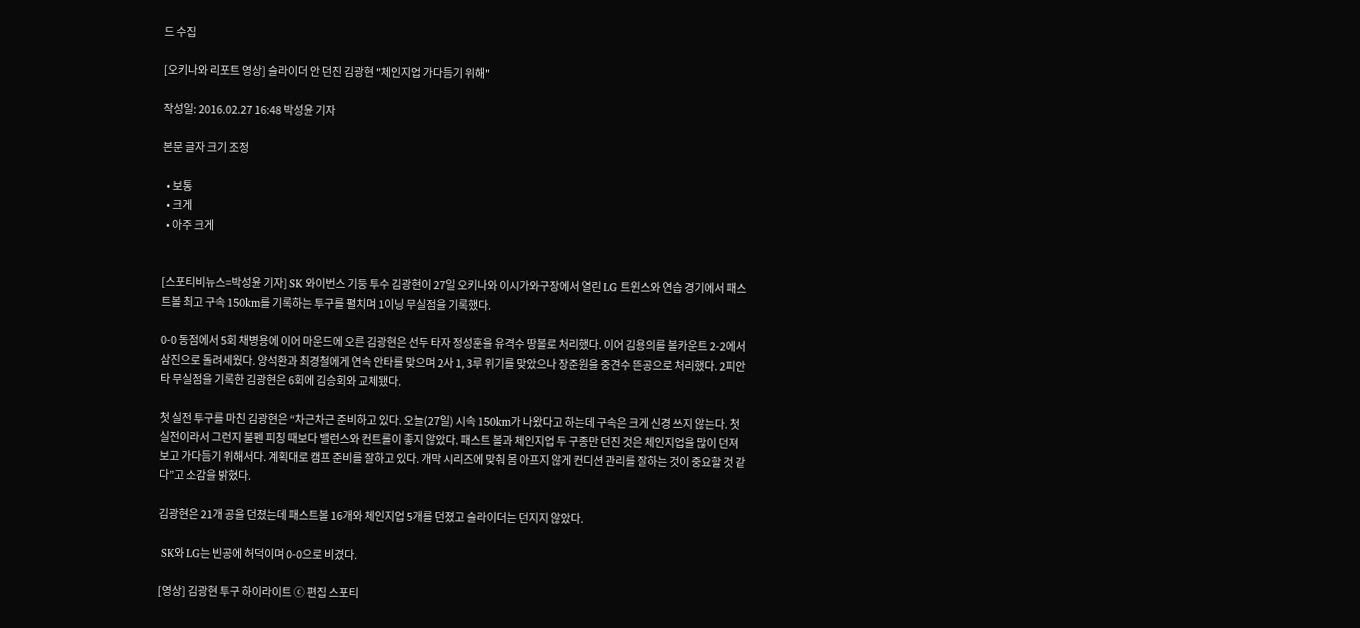드 수집

[오키나와 리포트 영상] 슬라이더 안 던진 김광현 "체인지업 가다듬기 위해"

작성일: 2016.02.27 16:48 박성윤 기자

본문 글자 크기 조정

  • 보통
  • 크게
  • 아주 크게


[스포티비뉴스=박성윤 기자] SK 와이번스 기둥 투수 김광현이 27일 오키나와 이시가와구장에서 열린 LG 트윈스와 연습 경기에서 패스트볼 최고 구속 150km를 기록하는 투구를 펼치며 1이닝 무실점을 기록했다.

0-0 동점에서 5회 채병용에 이어 마운드에 오른 김광현은 선두 타자 정성훈을 유격수 땅볼로 처리했다. 이어 김용의를 볼카운트 2-2에서 삼진으로 돌려세웠다. 양석환과 최경철에게 연속 안타를 맞으며 2사 1, 3루 위기를 맞았으나 장준원을 중견수 뜬공으로 처리했다. 2피안타 무실점을 기록한 김광현은 6회에 김승회와 교체됐다.

첫 실전 투구를 마친 김광현은 “차근차근 준비하고 있다. 오늘(27일) 시속 150km가 나왔다고 하는데 구속은 크게 신경 쓰지 않는다. 첫 실전이라서 그런지 불펜 피칭 때보다 밸런스와 컨트롤이 좋지 않았다. 패스트 볼과 체인지업 두 구종만 던진 것은 체인지업을 많이 던져 보고 가다듬기 위해서다. 계획대로 캠프 준비를 잘하고 있다. 개막 시리즈에 맞춰 몸 아프지 않게 컨디션 관리를 잘하는 것이 중요할 것 같다”고 소감을 밝혔다.

김광현은 21개 공을 던졌는데 패스트볼 16개와 체인지업 5개를 던졌고 슬라이더는 던지지 않았다.

 SK와 LG는 빈공에 허덕이며 0-0으로 비겼다.

[영상] 김광현 투구 하이라이트 ⓒ 편집 스포티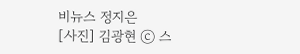비뉴스 정지은
[사진] 김광현 ⓒ 스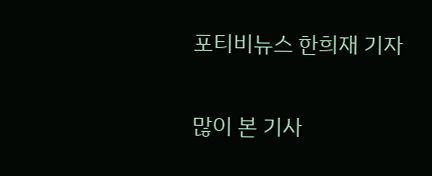포티비뉴스 한희재 기자

많이 본 기사